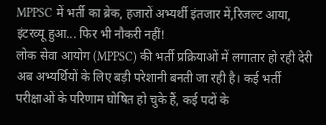MPPSC में भर्ती का ब्रेक, हजारों अभ्यर्थी इंतजार में,रिजल्ट आया, इंटरव्यू हुआ... फिर भी नौकरी नहीं!
लोक सेवा आयोग (MPPSC) की भर्ती प्रक्रियाओं में लगातार हो रही देरी अब अभ्यर्थियों के लिए बड़ी परेशानी बनती जा रही है। कई भर्ती परीक्षाओं के परिणाम घोषित हो चुके हैं, कई पदों के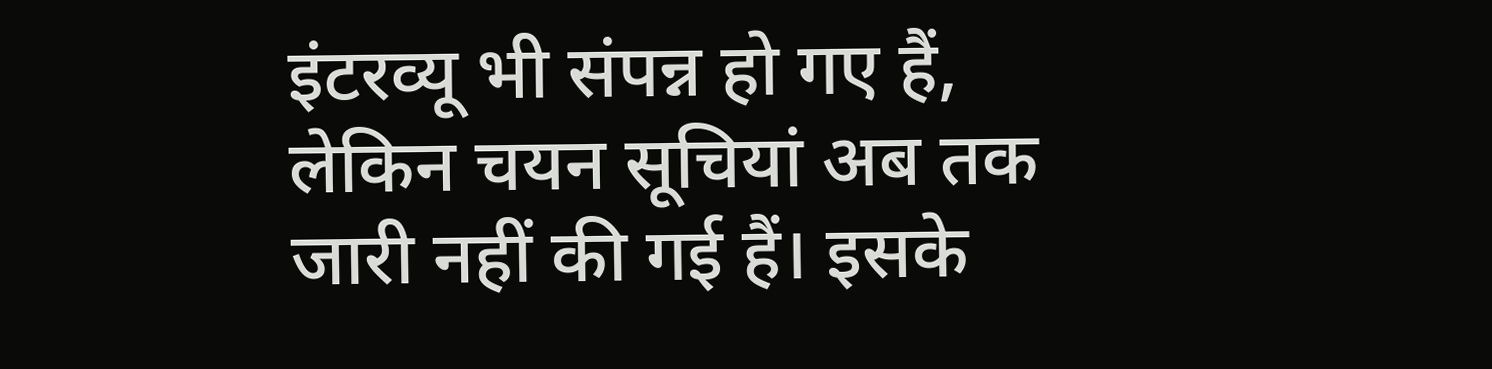इंटरव्यू भी संपन्न हो गए हैं, लेकिन चयन सूचियां अब तक जारी नहीं की गई हैं। इसके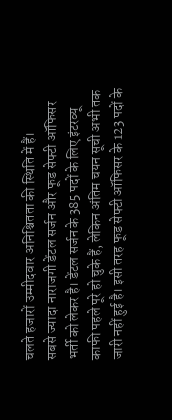चलते हजारों उम्मीदवार अनिश्चितता की स्थिति में हैं।
सबसे ज्यादा नाराजगी डेंटल सर्जन और फूड सेफ्टी ऑफिसर भर्ती को लेकर है। डेंटल सर्जन के 385 पदों के लिए इंटरव्यू काफी पहले पूरे हो चुके हैं, लेकिन अंतिम चयन सूची अभी तक जारी नहीं हुई है। इसी तरह फूड सेफ्टी ऑफिसर के 123 पदों के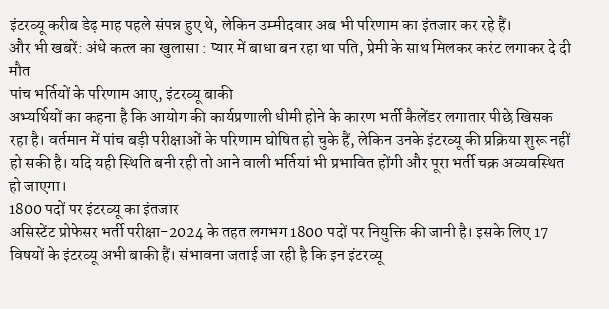इंटरव्यू करीब डेढ़ माह पहले संपन्न हुए थे, लेकिन उम्मीदवार अब भी परिणाम का इंतजार कर रहे हैं।
और भी खबरें: अंधे कत्ल का खुलासा : प्यार में बाधा बन रहा था पति, प्रेमी के साथ मिलकर करंट लगाकर दे दी मौत
पांच भर्तियों के परिणाम आए, इंटरव्यू बाकी
अभ्यर्थियों का कहना है कि आयोग की कार्यप्रणाली धीमी होने के कारण भर्ती कैलेंडर लगातार पीछे खिसक रहा है। वर्तमान में पांच बड़ी परीक्षाओं के परिणाम घोषित हो चुके हैं, लेकिन उनके इंटरव्यू की प्रक्रिया शुरू नहीं हो सकी है। यदि यही स्थिति बनी रही तो आने वाली भर्तियां भी प्रभावित होंगी और पूरा भर्ती चक्र अव्यवस्थित हो जाएगा।
1800 पदों पर इंटरव्यू का इंतजार
असिस्टेंट प्रोफेसर भर्ती परीक्षा-2024 के तहत लगभग 1800 पदों पर नियुक्ति की जानी है। इसके लिए 17 विषयों के इंटरव्यू अभी बाकी हैं। संभावना जताई जा रही है कि इन इंटरव्यू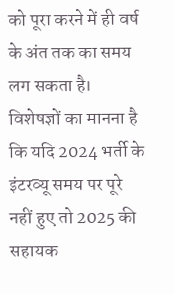को पूरा करने में ही वर्ष के अंत तक का समय लग सकता है। विशेषज्ञों का मानना है कि यदि 2024 भर्ती के इंटरव्यू समय पर पूरे नहीं हुए तो 2025 की सहायक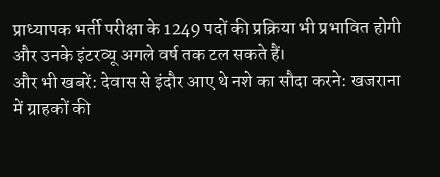प्राध्यापक भर्ती परीक्षा के 1249 पदों की प्रक्रिया भी प्रभावित होगी और उनके इंटरव्यू अगले वर्ष तक टल सकते हैं।
और भी खबरें: देवास से इंदौर आए थे नशे का सौदा करने: खजराना में ग्राहकों की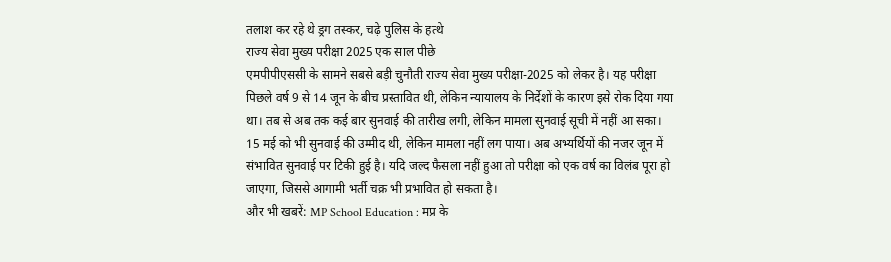तलाश कर रहे थे ड्रग तस्कर, चढ़े पुलिस के हत्थे
राज्य सेवा मुख्य परीक्षा 2025 एक साल पीछे
एमपीपीएससी के सामने सबसे बड़ी चुनौती राज्य सेवा मुख्य परीक्षा-2025 को लेकर है। यह परीक्षा पिछले वर्ष 9 से 14 जून के बीच प्रस्तावित थी, लेकिन न्यायालय के निर्देशों के कारण इसे रोक दिया गया था। तब से अब तक कई बार सुनवाई की तारीख लगी, लेकिन मामला सुनवाई सूची में नहीं आ सका। 15 मई को भी सुनवाई की उम्मीद थी, लेकिन मामला नहीं लग पाया। अब अभ्यर्थियों की नजर जून में संभावित सुनवाई पर टिकी हुई है। यदि जल्द फैसला नहीं हुआ तो परीक्षा को एक वर्ष का विलंब पूरा हो जाएगा, जिससे आगामी भर्ती चक्र भी प्रभावित हो सकता है।
और भी खबरें: MP School Education : मप्र के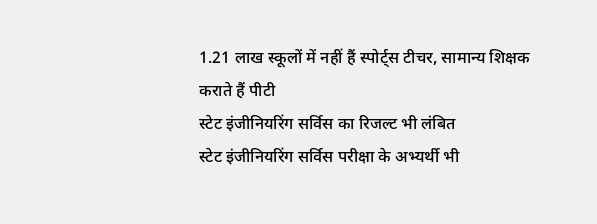1.21 लाख स्कूलों में नहीं हैं स्पोर्ट्स टीचर, सामान्य शिक्षक कराते हैं पीटी
स्टेट इंजीनियरिंग सर्विस का रिजल्ट भी लंबित
स्टेट इंजीनियरिंग सर्विस परीक्षा के अभ्यर्थी भी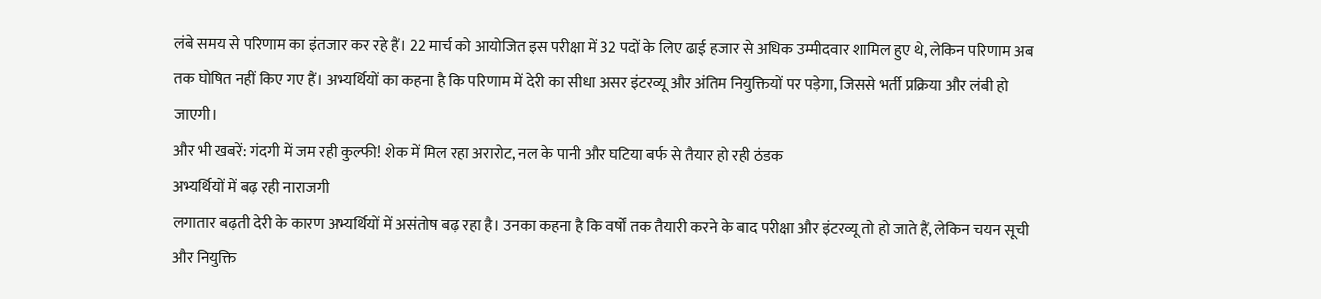लंबे समय से परिणाम का इंतजार कर रहे हैं। 22 मार्च को आयोजित इस परीक्षा में 32 पदों के लिए ढाई हजार से अधिक उम्मीदवार शामिल हुए थे, लेकिन परिणाम अब तक घोषित नहीं किए गए हैं। अभ्यर्थियों का कहना है कि परिणाम में देरी का सीधा असर इंटरव्यू और अंतिम नियुक्तियों पर पड़ेगा, जिससे भर्ती प्रक्रिया और लंबी हो जाएगी।
और भी खबरें: गंदगी में जम रही कुल्फी! शेक में मिल रहा अरारोट, नल के पानी और घटिया बर्फ से तैयार हो रही ठंडक
अभ्यर्थियों में बढ़ रही नाराजगी
लगातार बढ़ती देरी के कारण अभ्यर्थियों में असंतोष बढ़ रहा है। उनका कहना है कि वर्षों तक तैयारी करने के बाद परीक्षा और इंटरव्यू तो हो जाते हैं, लेकिन चयन सूची और नियुक्ति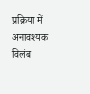प्रक्रिया में अनावश्यक विलंब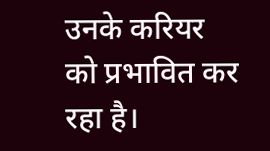उनके करियर को प्रभावित कर रहा है।